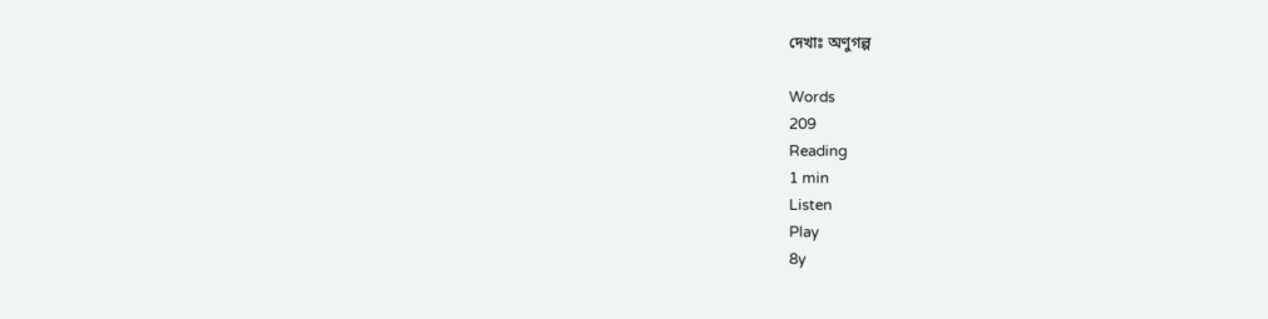দেখাঃ অণুগল্প

Words
209
Reading
1 min
Listen
Play
8y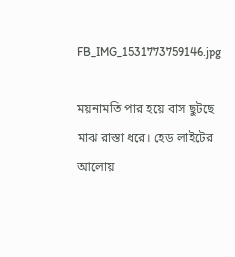FB_IMG_1531773759146.jpg

ময়নামতি পার হয়ে বাস ছুটছে মাঝ রাস্তা ধরে। হেড লাইটের আলোয়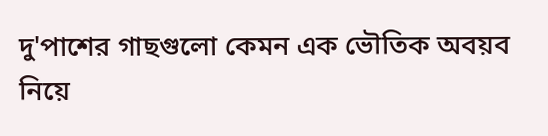দু'পাশের গাছগুলো কেমন এক ভৌতিক অবয়ব নিয়ে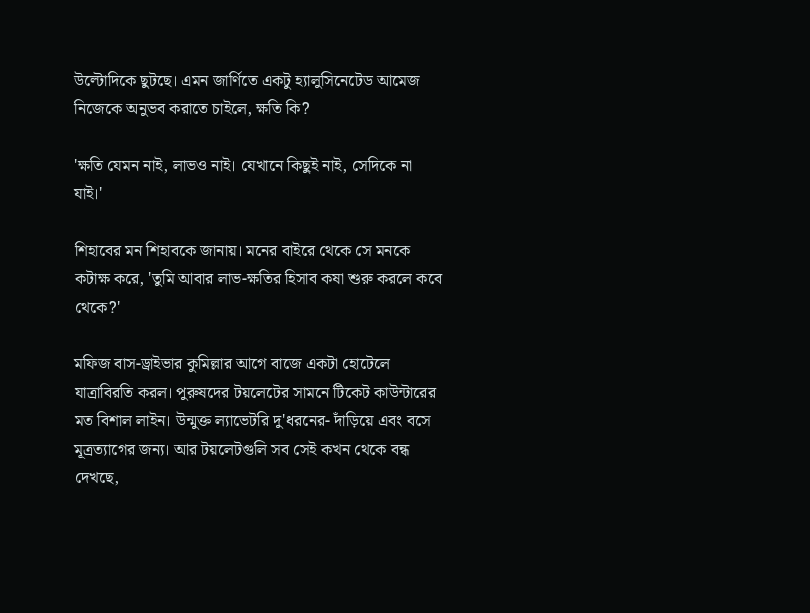উল্টোদিকে ছুটছে। এমন জার্ণিতে একটু হ্যালুসিনেটেড আমেজ নিজেকে অনুভব করাতে চাইলে, ক্ষতি কি?

'ক্ষতি যেমন নাই, লাভও নাই। যেখানে কিছুই নাই, সেদিকে না যাই।'

শিহাবের মন শিহাবকে জানায়। মনের বাইরে থেকে সে মনকে কটাক্ষ করে, 'তুমি আবার লাভ-ক্ষতির হিসাব কষা শুরু করলে কবে থেকে?'

মফিজ বাস-ড্রাইভার কুমিল্লার আগে বাজে একটা হোটেলে যাত্রাবিরতি করল। পুরুষদের টয়লেটের সামনে টিকেট কাউন্টারের মত বিশাল লাইন। উন্মুক্ত ল্যাভেটরি দু'ধরনের- দাঁড়িয়ে এবং বসে মূত্রত্যাগের জন্য। আর টয়লেটগুলি সব সেই কখন থেকে বন্ধ দেখছে,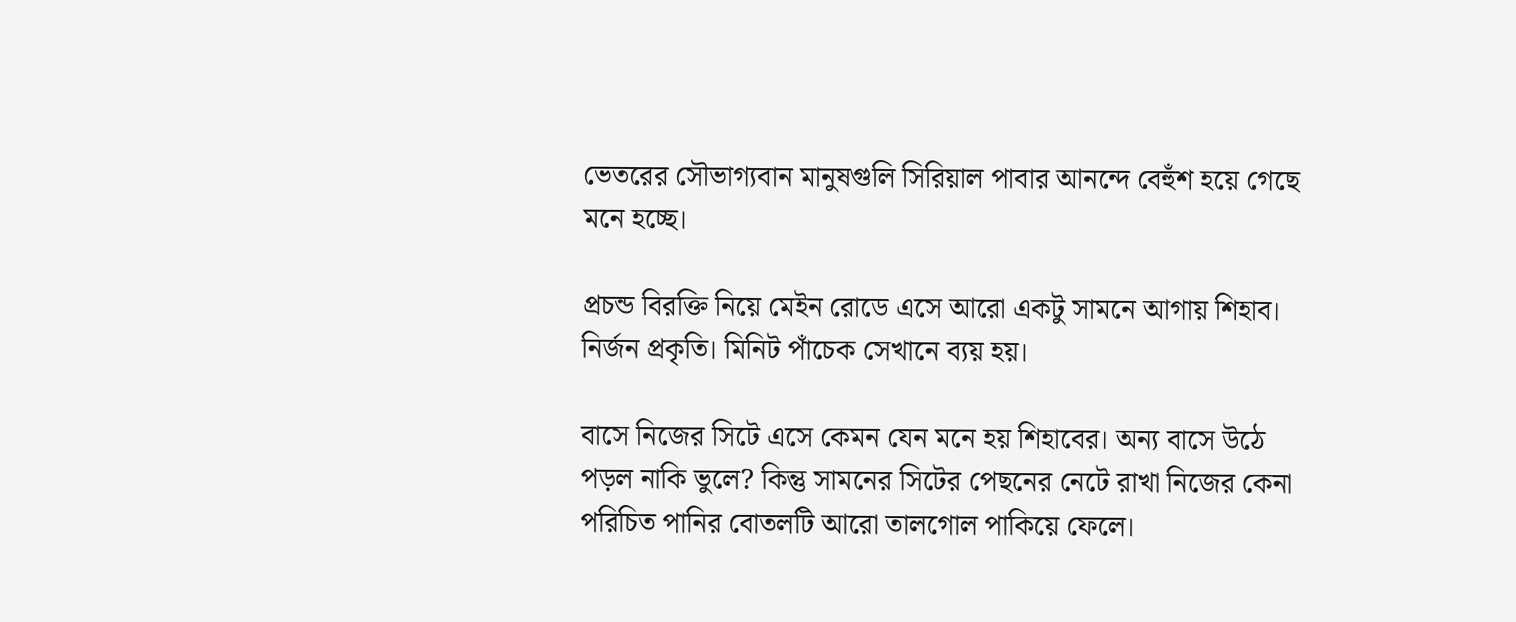ভেতরের সৌভাগ্যবান মানুষগুলি সিরিয়াল পাবার আনন্দে বেহুঁশ হয়ে গেছে মনে হচ্ছে।

প্রচন্ড বিরক্তি নিয়ে মেইন রোডে এসে আরো একটু সামনে আগায় শিহাব। নির্জন প্রকৃতি। মিনিট পাঁচেক সেখানে ব্যয় হয়।

বাসে নিজের সিটে এসে কেমন যেন মনে হয় শিহাবের। অন্য বাসে উঠে পড়ল নাকি ভুলে? কিন্তু সামনের সিটের পেছনের নেটে রাখা নিজের কেনা পরিচিত পানির বোতলটি আরো তালগোল পাকিয়ে ফেলে।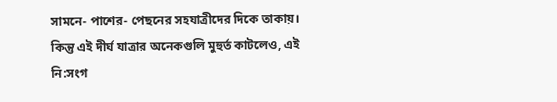সামনে- পাশের- পেছনের সহযাত্রীদের দিকে তাকায়। কিন্তু এই দীর্ঘ যাত্রার অনেকগুলি মুহুর্ত কাটলেও, এই নি:সংগ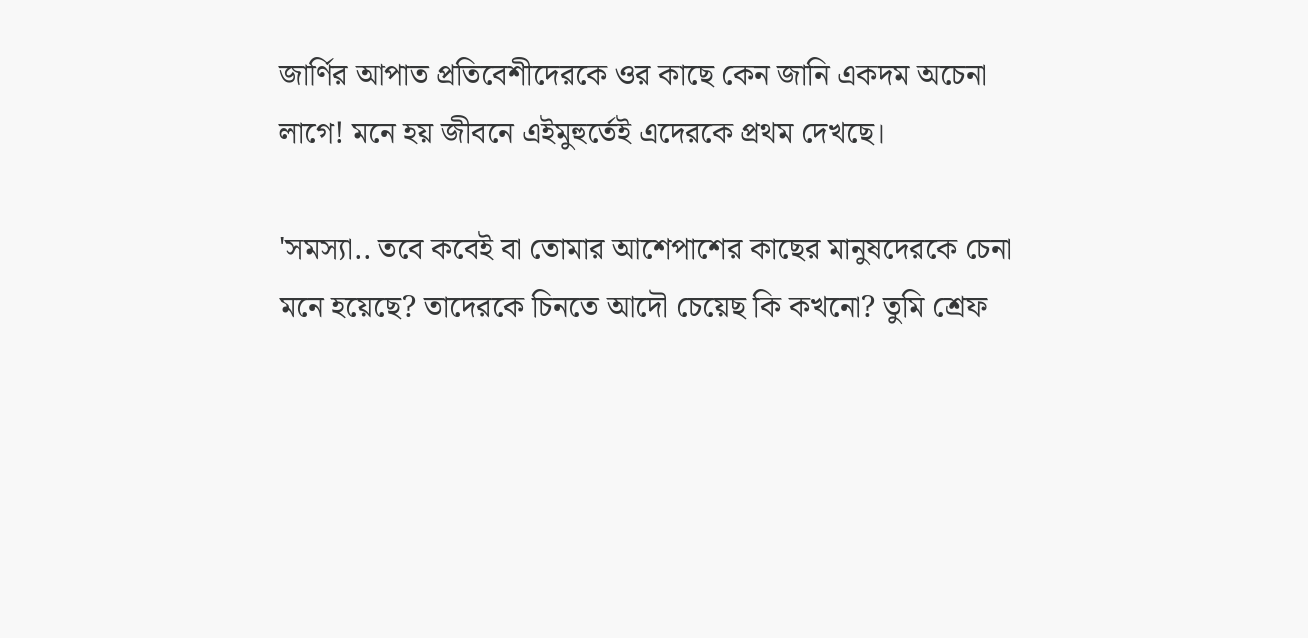জার্ণির আপাত প্রতিবেশীদেরকে ওর কাছে কেন জানি একদম অচেনা লাগে! মনে হয় জীবনে এইমুহুর্তেই এদেরকে প্রথম দেখছে।

'সমস্যা.. তবে কবেই বা তোমার আশেপাশের কাছের মানুষদেরকে চেনা মনে হয়েছে? তাদেরকে চিনতে আদৌ চেয়েছ কি কখনো? তুমি শ্রেফ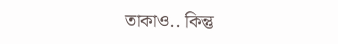তাকাও.. কিন্তু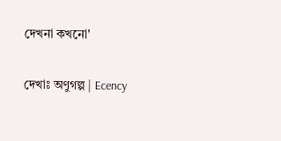দেখনা কখনো'

দেখাঃ অণুগল্প | Ecency